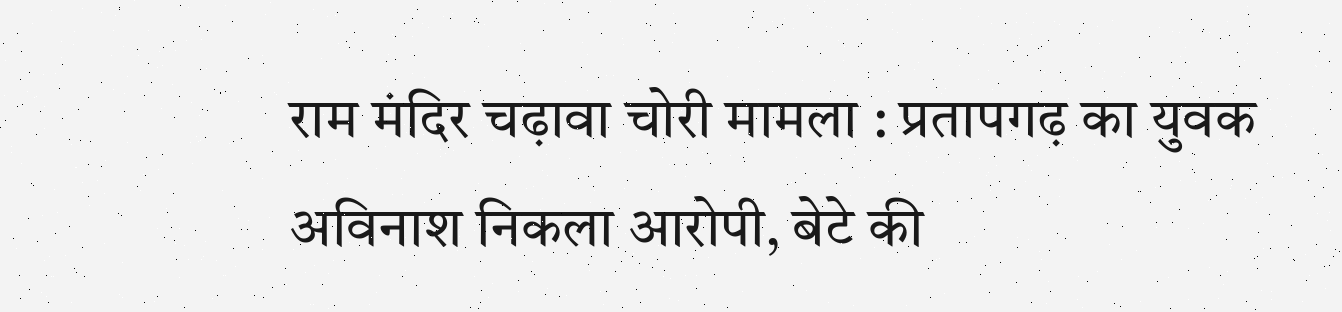राम मंदिर चढ़ावा चोरी मामला : प्रतापगढ़ का युवक अविनाश निकला आरोपी, बेटे की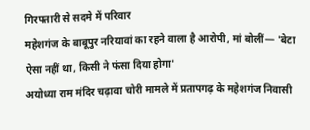गिरफ्तारी से सदमे में परिवार
महेशगंज के बाबूपुर नरियावां का रहने वाला है आरोपी, मां बोलीं— 'बेटा ऐसा नहीं था, किसी ने फंसा दिया होगा'
अयोध्या राम मंदिर चढ़ावा चोरी मामले में प्रतापगढ़ के महेशगंज निवासी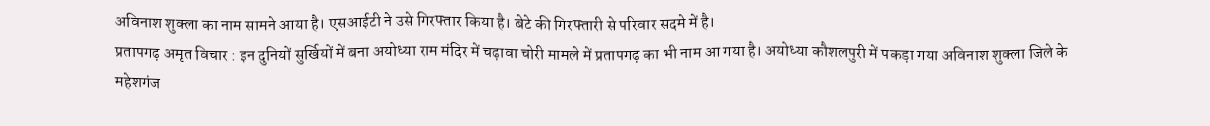अविनाश शुक्ला का नाम सामने आया है। एसआईटी ने उसे गिरफ्तार किया है। बेटे की गिरफ्तारी से परिवार सदमे में है।
प्रतापगढ़ अमृत विचार : इन दुनियों सुर्खियों में बना अयोध्या राम मंदिर में चढ़ावा चोरी मामले में प्रतापगढ़ का भी नाम आ गया है। अयोध्या कौशलपुरी में पकड़ा गया अविनाश शुक्ला जिले के महेशगंज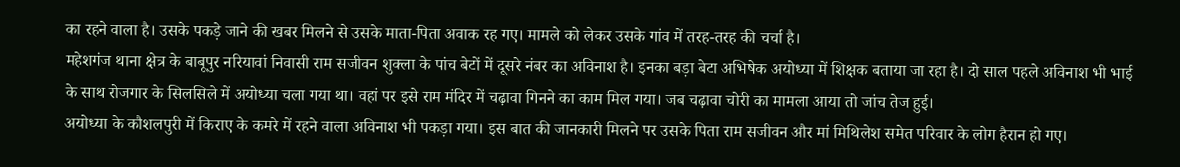का रहने वाला है। उसके पकड़े जाने की खबर मिलने से उसके माता-पिता अवाक रह गए। मामले को लेकर उसके गांव में तरह-तरह की चर्चा है।
महेशगंज थाना क्षेत्र के बाबूपुर नरियावां निवासी राम सजीवन शुक्ला के पांच बेटों में दूसरे नंबर का अविनाश है। इनका बड़ा बेटा अभिषेक अयोध्या में शिक्षक बताया जा रहा है। दो साल पहले अविनाश भी भाई के साथ रोजगार के सिलसिले में अयोध्या चला गया था। वहां पर इसे राम मंदिर में चढ़ावा गिनने का काम मिल गया। जब चढ़ावा चोरी का मामला आया तो जांच तेज हुई।
अयोध्या के कौशलपुरी में किराए के कमरे में रहने वाला अविनाश भी पकड़ा गया। इस बात की जानकारी मिलने पर उसके पिता राम सजीवन और मां मिथिलेश समेत परिवार के लोग हैरान हो गए।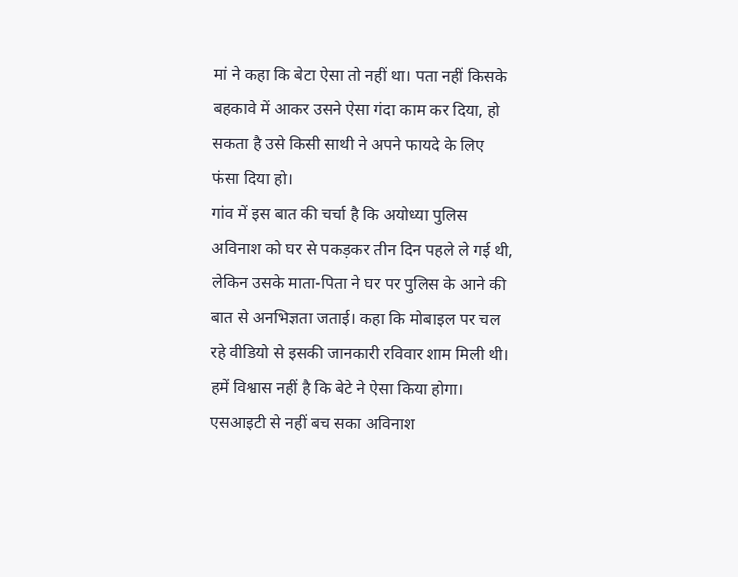मां ने कहा कि बेटा ऐसा तो नहीं था। पता नहीं किसके बहकावे में आकर उसने ऐसा गंदा काम कर दिया, हो सकता है उसे किसी साथी ने अपने फायदे के लिए फंसा दिया हो।
गांव में इस बात की चर्चा है कि अयोध्या पुलिस अविनाश को घर से पकड़कर तीन दिन पहले ले गई थी, लेकिन उसके माता-पिता ने घर पर पुलिस के आने की बात से अनभिज्ञता जताई। कहा कि मोबाइल पर चल रहे वीडियो से इसकी जानकारी रविवार शाम मिली थी। हमें विश्वास नहीं है कि बेटे ने ऐसा किया होगा।
एसआइटी से नहीं बच सका अविनाश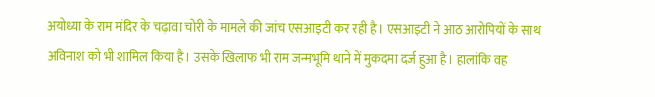अयोध्या के राम मंदिर के चढ़ावा चोरी के मामले की जांच एसआइटी कर रही है। एसआइटी ने आठ आरोपियों के साथ अविनाश को भी शामिल किया है। उसके खिलाफ भी राम जन्मभूमि थाने में मुकदमा दर्ज हुआ है। हालांकि वह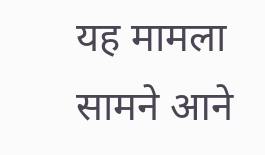यह मामला सामने आने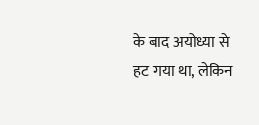के बाद अयोध्या से हट गया था, लेकिन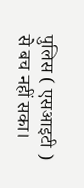पुलिस ( एसआइटी ) से बच नहीं सका।